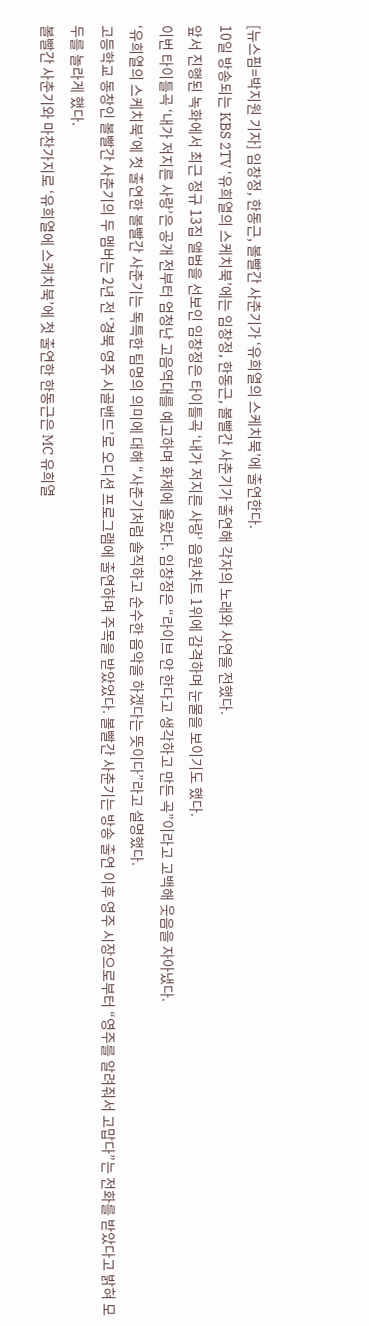[뉴스핌=박지원 기자] 임창정, 한동근, 볼빨간 사춘기가 ‘유희열의 스케치북’에 출연한다.
10일 방송되는 KBS 2TV ‘유희열의 스케치북’에는 임창정, 한동근, 볼빨간 사춘기가 출연해 각자의 노래와 사연을 전했다.
앞서 진행된 녹화에서 최근 정규 13집 앨범을 선보인 임창정은 타이틀곡 ‘내가 저지른 사랑’ 음원차트 1위에 감격하며 눈물을 보이기도 했다.
이번 타이틀곡 ‘내가 저지른 사랑’은 공개 전부터 엄청난 고음역대를 예고하며 화제에 올랐다. 임창정은 “라이브 안 한다고 생각하고 만든 곡”이라고 고백해 웃음을 자아냈다.
‘유희열의 스케치북’에 첫 출연한 볼빨간 사춘기는 독특한 팀명의 의미에 대해 “사춘기처럼 솔직하고 순수한 음악을 하겠다는 뜻이다”라고 설명했다.
고등학교 동창인 볼빨간 사춘기의 두 멤버는 2년 전 ‘경북 영주 시골밴드’로 오디션 프로그램에 출연하며 주목을 받았었다. 볼빨간 사춘기는 방송 출연 이후 영주 시장으로부터 “영주를 알려줘서 고맙다”는 전화를 받았다고 밝혀 모두를 놀라게 했다.
볼빨간 사춘기와 마찬가지로 ‘유희열에 스케치북’에 첫 출연한 한동근은 MC 유희열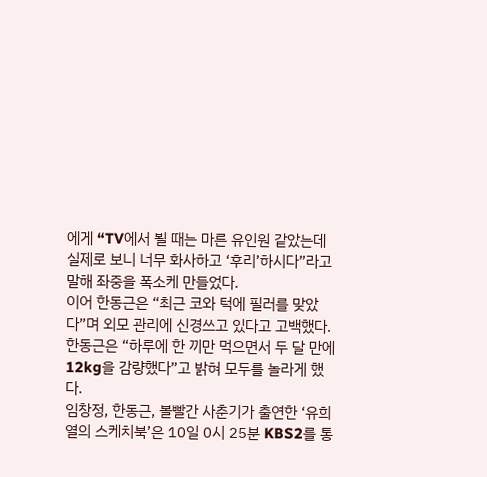에게 “TV에서 뵐 때는 마른 유인원 같았는데 실제로 보니 너무 화사하고 ‘후리’하시다”라고 말해 좌중을 폭소케 만들었다.
이어 한동근은 “최근 코와 턱에 필러를 맞았다”며 외모 관리에 신경쓰고 있다고 고백했다. 한동근은 “하루에 한 끼만 먹으면서 두 달 만에 12kg을 감량했다”고 밝혀 모두를 놀라게 했다.
임창정, 한동근, 볼빨간 사춘기가 출연한 ‘유희열의 스케치북’은 10일 0시 25분 KBS2를 통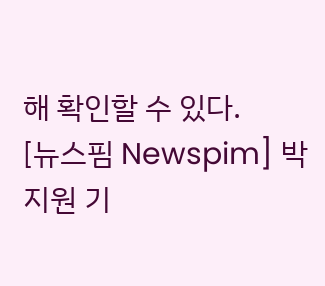해 확인할 수 있다.
[뉴스핌 Newspim] 박지원 기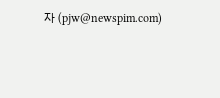자 (pjw@newspim.com)